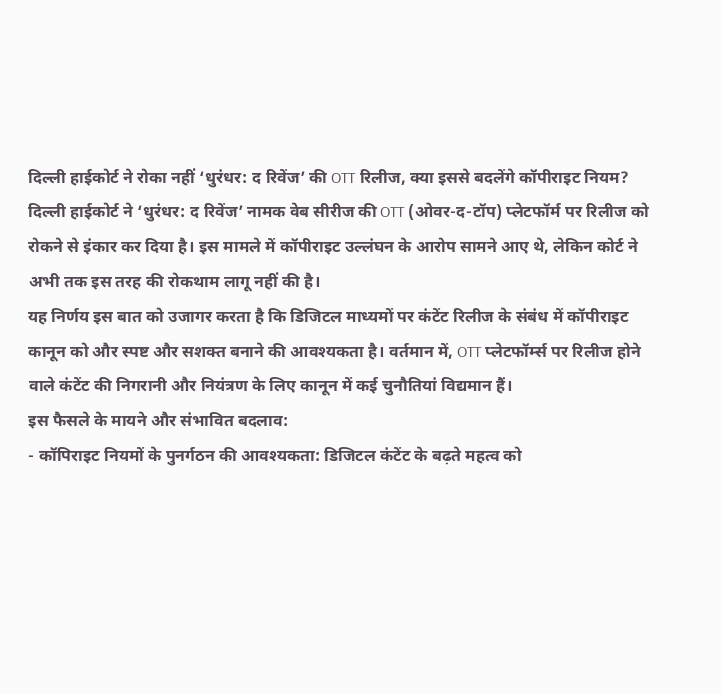दिल्ली हाईकोर्ट ने रोका नहीं ‘धुरंधर: द रिवेंज’ की OTT रिलीज, क्या इससे बदलेंगे कॉपीराइट नियम?
दिल्ली हाईकोर्ट ने ‘धुरंधर: द रिवेंज’ नामक वेब सीरीज की OTT (ओवर-द-टॉप) प्लेटफॉर्म पर रिलीज को रोकने से इंकार कर दिया है। इस मामले में कॉपीराइट उल्लंघन के आरोप सामने आए थे, लेकिन कोर्ट ने अभी तक इस तरह की रोकथाम लागू नहीं की है।
यह निर्णय इस बात को उजागर करता है कि डिजिटल माध्यमों पर कंटेंट रिलीज के संबंध में कॉपीराइट कानून को और स्पष्ट और सशक्त बनाने की आवश्यकता है। वर्तमान में, OTT प्लेटफॉर्म्स पर रिलीज होने वाले कंटेंट की निगरानी और नियंत्रण के लिए कानून में कई चुनौतियां विद्यमान हैं।
इस फैसले के मायने और संभावित बदलाव:
- कॉपिराइट नियमों के पुनर्गठन की आवश्यकता: डिजिटल कंटेंट के बढ़ते महत्व को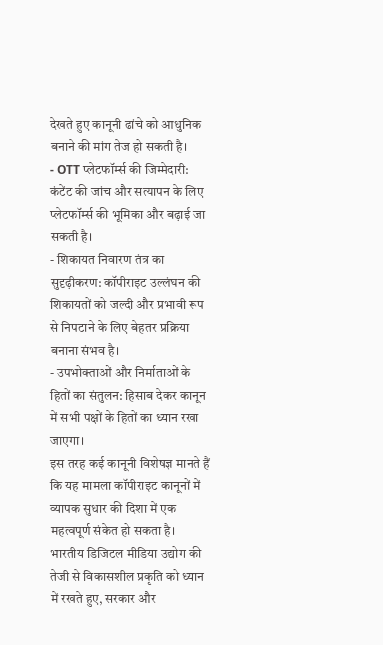देखते हुए कानूनी ढांचे को आधुनिक बनाने की मांग तेज हो सकती है।
- OTT प्लेटफॉर्म्स की जिम्मेदारी: कंटेंट की जांच और सत्यापन के लिए प्लेटफॉर्म्स की भूमिका और बढ़ाई जा सकती है।
- शिकायत निवारण तंत्र का सुदृढ़ीकरण: कॉपीराइट उल्लंघन की शिकायतों को जल्दी और प्रभावी रूप से निपटाने के लिए बेहतर प्रक्रिया बनाना संभव है।
- उपभोक्ताओं और निर्माताओं के हितों का संतुलन: हिसाब देकर कानून में सभी पक्षों के हितों का ध्यान रखा जाएगा।
इस तरह कई कानूनी विशेषज्ञ मानते हैं कि यह मामला कॉपीराइट कानूनों में व्यापक सुधार की दिशा में एक महत्वपूर्ण संकेत हो सकता है। भारतीय डिजिटल मीडिया उद्योग की तेजी से विकासशील प्रकृति को ध्यान में रखते हुए, सरकार और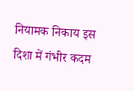नियामक निकाय इस दिशा में गंभीर कदम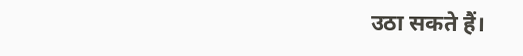उठा सकते हैं।